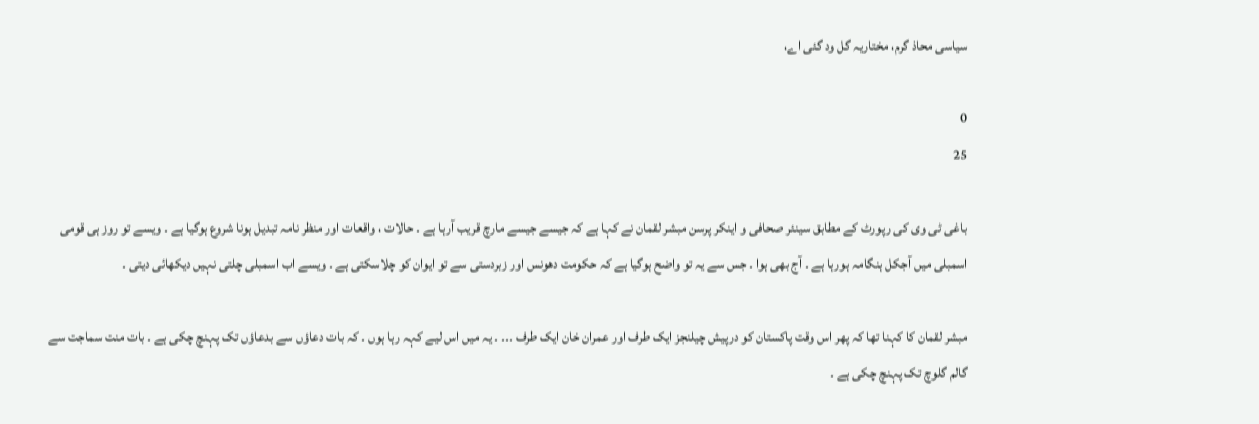سیاسی محاذ گرم، مختاریہ گل ود گئی اے،

0
25

باغی ٹی وی کی رپورٹ کے مطابق سینئر صحافی و اینکر پرسن مبشر لقمان نے کہا ہے کہ جیسے جیسے مارچ قریب آرہا ہے ۔ حالات ، واقعات اور منظر نامہ تبدیل ہونا شروع ہوگیا ہے ۔ ویسے تو روز ہی قومی اسمبلی میں آجکل ہنگامہ ہورہا ہے ۔ آج بھی ہوا ۔ جس سے یہ تو واضح ہوگیا ہے کہ حکومت دھونس اور زبردستی سے تو ایوان کو چلاسکتی ہے ۔ ویسے اب اسمبلی چلتی نہیں دیکھائی دیتی ۔

مبشر لقمان کا کہنا تھا کہ پھر اس وقت پاکستان کو درپیش چیلنجز ایک طرف اور عمران خان ایک طرف ۔۔۔ ۔ یہ میں اس لیے کہہ رہا ہوں ۔ کہ بات دعاؤں سے بدعاؤں تک پہنچ چکی ہے ۔ بات منت سماجت سے گالم گلوچ تک پہنچ چکی ہے ۔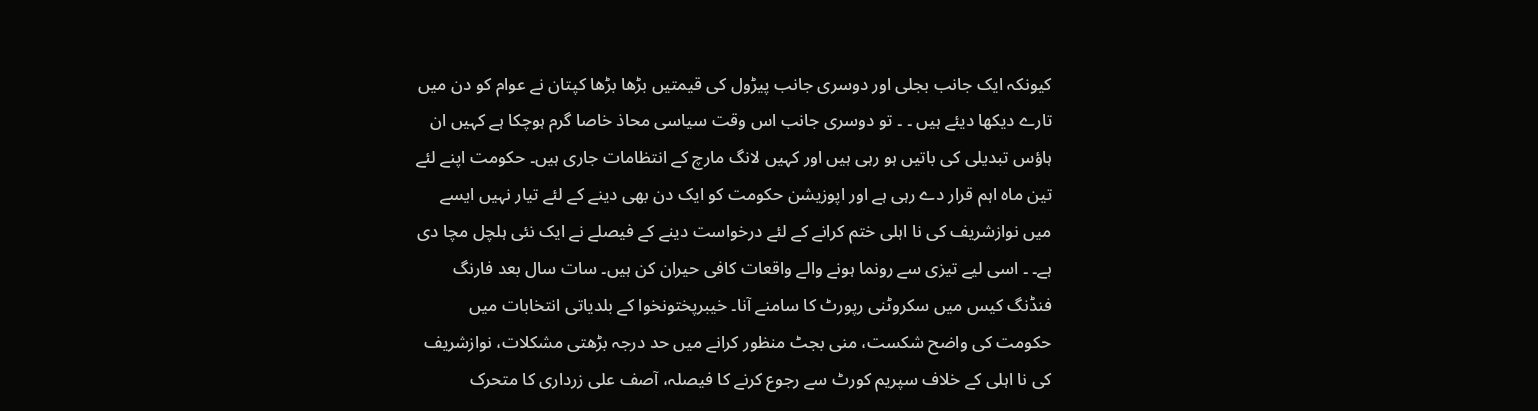کیونکہ ایک جانب بجلی اور دوسری جانب پیڑول کی قیمتیں بڑھا بڑھا کپتان نے عوام کو دن میں تارے دیکھا دیئے ہیں ۔ ۔ تو دوسری جانب اس وقت سیاسی محاذ خاصا گرم ہوچکا ہے کہیں ان ہاؤس تبدیلی کی باتیں ہو رہی ہیں اور کہیں لانگ مارچ کے انتظامات جاری ہیں۔ حکومت اپنے لئے تین ماہ اہم قرار دے رہی ہے اور اپوزیشن حکومت کو ایک دن بھی دینے کے لئے تیار نہیں ایسے میں نوازشریف کی نا اہلی ختم کرانے کے لئے درخواست دینے کے فیصلے نے ایک نئی ہلچل مچا دی ہے۔ ۔ اسی لیے تیزی سے رونما ہونے والے واقعات کافی حیران کن ہیں۔ سات سال بعد فارنگ فنڈنگ کیس میں سکروٹنی رپورٹ کا سامنے آنا۔ خیبرپختونخوا کے بلدیاتی انتخابات میں حکومت کی واضح شکست، منی بجٹ منظور کرانے میں حد درجہ بڑھتی مشکلات، نوازشریف کی نا اہلی کے خلاف سپریم کورٹ سے رجوع کرنے کا فیصلہ، آصف علی زرداری کا متحرک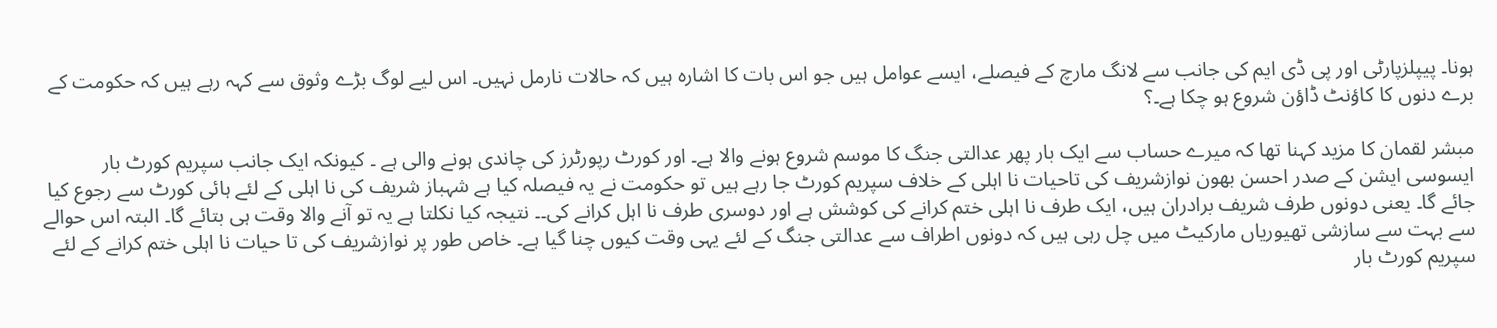ہونا۔ پیپلزپارٹی اور پی ڈی ایم کی جانب سے لانگ مارچ کے فیصلے، ایسے عوامل ہیں جو اس بات کا اشارہ ہیں کہ حالات نارمل نہیں۔ اس لیے لوگ بڑے وثوق سے کہہ رہے ہیں کہ حکومت کے برے دنوں کا کاؤنٹ ڈاؤن شروع ہو چکا ہے۔؟

مبشر لقمان کا مزید کہنا تھا کہ میرے حساب سے ایک بار پھر عدالتی جنگ کا موسم شروع ہونے والا ہے۔ اور کورٹ رپورٹرز کی چاندی ہونے والی ہے ۔ کیونکہ ایک جانب سپریم کورٹ بار ایسوسی ایشن کے صدر احسن بھون نوازشریف کی تاحیات نا اہلی کے خلاف سپریم کورٹ جا رہے ہیں تو حکومت نے یہ فیصلہ کیا ہے شہباز شریف کی نا اہلی کے لئے ہائی کورٹ سے رجوع کیا جائے گا۔ یعنی دونوں طرف شریف برادران ہیں، ایک طرف نا اہلی ختم کرانے کی کوشش ہے اور دوسری طرف نا اہل کرانے کی۔۔ نتیجہ کیا نکلتا ہے یہ تو آنے والا وقت ہی بتائے گا۔ البتہ اس حوالے سے بہت سے سازشی تھیوریاں مارکیٹ میں چل رہی ہیں کہ دونوں اطراف سے عدالتی جنگ کے لئے یہی وقت کیوں چنا گیا ہے۔ خاص طور پر نوازشریف کی تا حیات نا اہلی ختم کرانے کے لئے سپریم کورٹ بار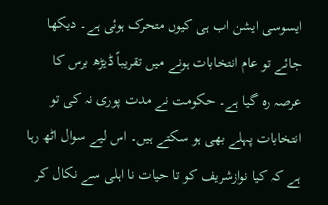ایسوسی ایشن اب ہی کیوں متحرک ہوئی ہے۔ دیکھا جائے تو عام انتخابات ہونے میں تقریباً ڈیڑھ برس کا عرصہ رہ گیا ہے۔ حکومت نے مدت پوری نہ کی تو انتخابات پہلے بھی ہو سکتے ہیں۔ اس لیے سوال اٹھ رہا ہے کہ کیا نوازشریف کو تا حیات نا اہلی سے نکال کر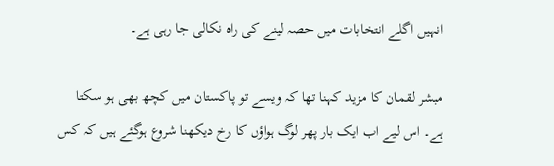انہیں اگلے انتخابات میں حصہ لینے کی راہ نکالی جا رہی ہے۔

مبشر لقمان کا مزید کہنا تھا کہ ویسے تو پاکستان میں کچھ بھی ہو سکتا ہے۔ اس لیے اب ایک بار پھر لوگ ہواؤں کا رخ دیکھنا شروع ہوگئے ہیں کہ کس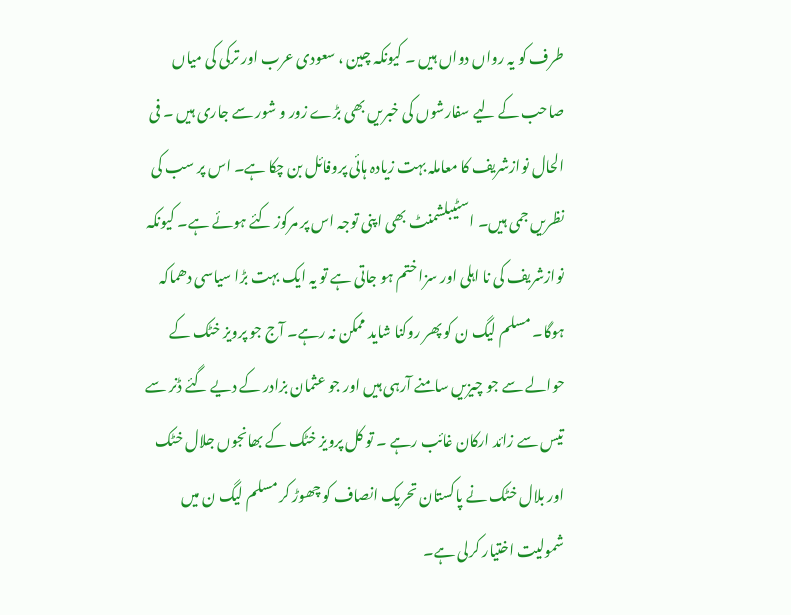طرف کو یہ رواں دواں ہیں ۔ کیونکہ چین ، سعودی عرب اور ترکی کی میاں صاحب کے لیے سفارشوں کی خبریں بھی بڑے زور و شور سے جاری ہیں ۔ فی الحال نوازشریف کا معاملہ بہت زیادہ ہائی پروفائل بن چکا ہے۔ اس پر سب کی نظریں جمی ہیں۔ اسٹیبلشمنٹ بھی اپنی توجہ اس پر مرکوز کئے ہوئے ہے۔ کیونکہ نوازشریف کی نا اہلی اور سزا ختم ہو جاتی ہے تو یہ ایک بہت بڑا سیاسی دھماکہ ہوگا۔ مسلم لیگ ن کو پھر روکنا شاید ممکن نہ رہے۔ آج جو پرویز خٹک کے حوالے سے جو چیزیں سامنے آرہی ہیں اور جو عثمان بزادر کے دیے گئے ڈنر سے تیس سے زائد ارکان غائب رہے ۔ تو کل پرویز خٹک کے بھانجوں جلال خٹک اور بلال خٹک نے پاکستان تحریک انصاف کو چھوڑ کر مسلم لیگ ن میں شمولیت اختیار کرلی ہے۔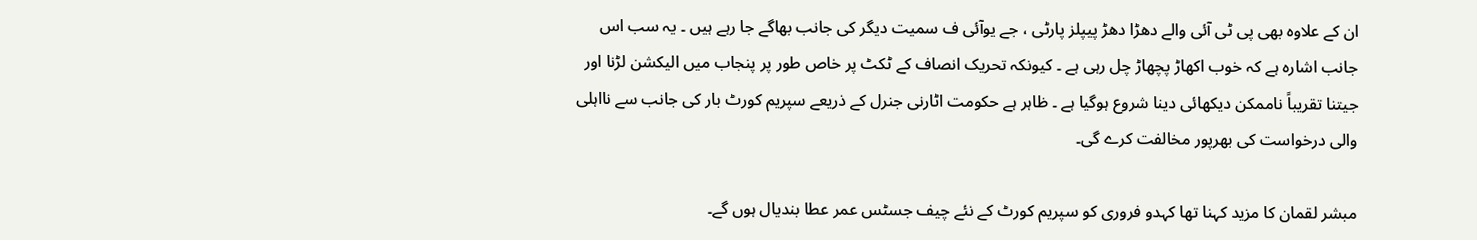ان کے علاوہ بھی پی ٹی آئی والے دھڑا دھڑ پیپلز پارٹی ، جے یوآئی ف سمیت دیگر کی جانب بھاگے جا رہے ہیں ۔ یہ سب اس جانب اشارہ ہے کہ خوب اکھاڑ پچھاڑ چل رہی ہے ۔ کیونکہ تحریک انصاف کے ٹکٹ پر خاص طور پر پنجاب میں الیکشن لڑنا اور جیتنا تقریباً ناممکن دیکھائی دینا شروع ہوگیا ہے ۔ ظاہر ہے حکومت اٹارنی جنرل کے ذریعے سپریم کورٹ بار کی جانب سے نااہلی والی درخواست کی بھرپور مخالفت کرے گی۔

مبشر لقمان کا مزید کہنا تھا کہدو فروری کو سپریم کورٹ کے نئے چیف جسٹس عمر عطا بندیال ہوں گے۔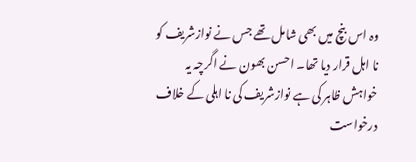وہ اس بنچ میں بھی شامل تھے جس نے نوازشریف کو نا اہل قرار دیا تھا۔ احسن بھون نے اگرچہ یہ خواہش ظاہر کی ہے نوازشریف کی نا اہلی کے خلاف درخواست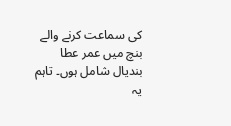کی سماعت کرنے والے بنچ میں عمر عطا بندیال شامل ہوں۔ تاہم یہ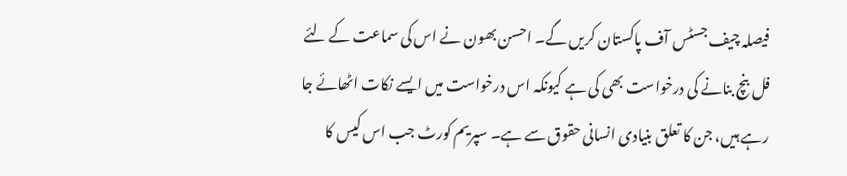فیصلہ چیف جسٹس آف پاکستان کریں گے۔ احسن بھون نے اس کی سماعت کے لئے فل بنچ بنانے کی درخواست بھی کی ہے کیونکہ اس درخواست میں ایسے نکات اٹھائے جا رہے ہیں، جن کا تعلق بنیادی انسانی حقوق سے ہے۔ سپریم کورٹ جب اس کیس کا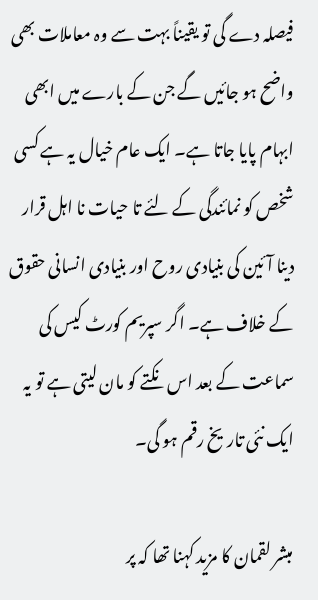فیصلہ دے گی تو یقیناً بہت سے وہ معاملات بھی واضح ہو جائیں گے جن کے بارے میں ابھی ابہام پایا جاتا ہے۔ ایک عام خیال یہ ہے کسی شخص کو نمائندگی کے لئے تا حیات نا اہل قرار دینا آئین کی بنیادی روح اور بنیادی انسانی حقوق کے خلاف ہے۔ اگر سپریم کورٹ کیس کی سماعت کے بعد اس نکتے کو مان لیتی ہے تو یہ ایک نئی تاریخ رقم ہو گی۔

مبشر لقمان کا مزید کہنا تھا کہ پر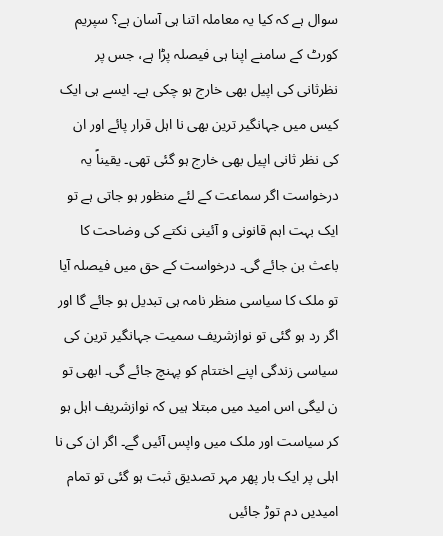سوال ہے کہ کیا یہ معاملہ اتنا ہی آسان ہے؟ سپریم کورٹ کے سامنے اپنا ہی فیصلہ پڑا ہے، جس پر نظرثانی کی اپیل بھی خارج ہو چکی ہے۔ ایسے ہی ایک کیس میں جہانگیر ترین بھی نا اہل قرار پائے اور ان کی نظر ثانی اپیل بھی خارج ہو گئی تھی۔ یقیناً یہ درخواست اگر سماعت کے لئے منظور ہو جاتی ہے تو ایک بہت اہم قانونی و آئینی نکتے کی وضاحت کا باعث بن جائے گی۔ درخواست کے حق میں فیصلہ آیا تو ملک کا سیاسی منظر نامہ ہی تبدیل ہو جائے گا اور اگر رد ہو گئی تو نوازشریف سمیت جہانگیر ترین کی سیاسی زندگی اپنے اختتام کو پہنچ جائے گی۔ ابھی تو ن لیگی اس امید میں مبتلا ہیں کہ نوازشریف اہل ہو کر سیاست اور ملک میں واپس آئیں گے۔ اگر ان کی نا اہلی پر ایک بار پھر مہر تصدیق ثبت ہو گئی تو تمام امیدیں دم توڑ جائیں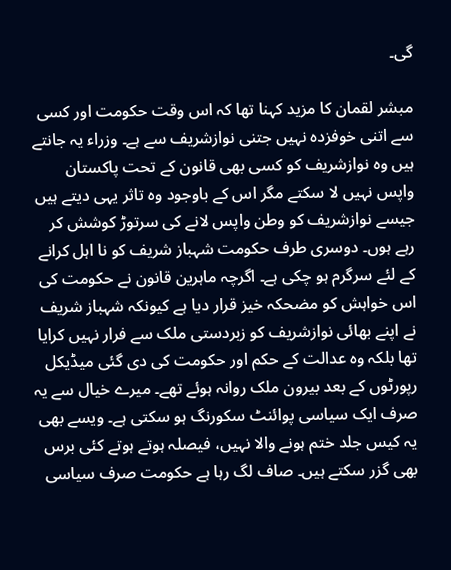گی۔

مبشر لقمان کا مزید کہنا تھا کہ اس وقت حکومت اور کسی سے اتنی خوفزدہ نہیں جتنی نوازشریف سے ہے۔ وزراء یہ جانتے ہیں وہ نوازشریف کو کسی بھی قانون کے تحت پاکستان واپس نہیں لا سکتے مگر اس کے باوجود وہ تاثر یہی دیتے ہیں جیسے نوازشریف کو وطن واپس لانے کی سرتوڑ کوشش کر رہے ہوں۔ دوسری طرف حکومت شہباز شریف کو نا اہل کرانے کے لئے سرگرم ہو چکی ہے۔ اگرچہ ماہرین قانون نے حکومت کی اس خواہش کو مضحکہ خیز قرار دیا ہے کیونکہ شہباز شریف نے اپنے بھائی نوازشریف کو زبردستی ملک سے فرار نہیں کرایا تھا بلکہ وہ عدالت کے حکم اور حکومت کی دی گئی میڈیکل رپورٹوں کے بعد بیرون ملک روانہ ہوئے تھے۔ میرے خیال سے یہ صرف ایک سیاسی پوائنٹ سکورنگ ہو سکتی ہے۔ ویسے بھی یہ کیس جلد ختم ہونے والا نہیں، فیصلہ ہوتے ہوتے کئی برس بھی گزر سکتے ہیں۔ صاف لگ رہا ہے حکومت صرف سیاسی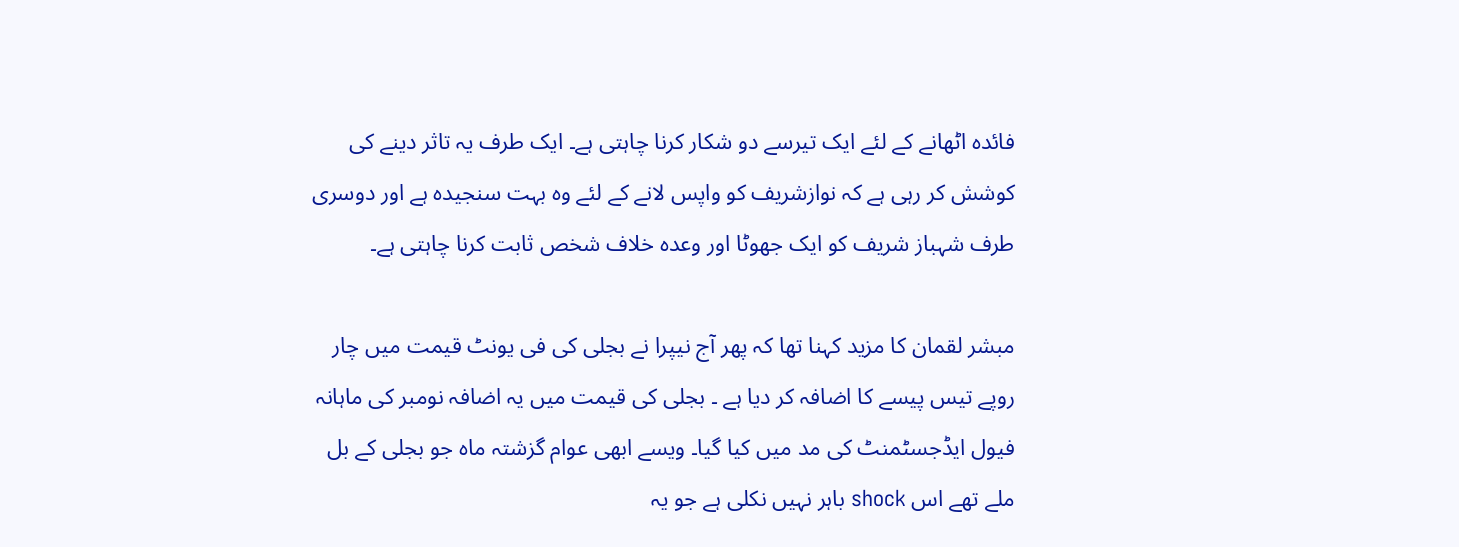فائدہ اٹھانے کے لئے ایک تیرسے دو شکار کرنا چاہتی ہے۔ ایک طرف یہ تاثر دینے کی کوشش کر رہی ہے کہ نوازشریف کو واپس لانے کے لئے وہ بہت سنجیدہ ہے اور دوسری طرف شہباز شریف کو ایک جھوٹا اور وعدہ خلاف شخص ثابت کرنا چاہتی ہے۔

مبشر لقمان کا مزید کہنا تھا کہ پھر آج نیپرا نے بجلی کی فی یونٹ قیمت میں چار روپے تیس پیسے کا اضافہ کر دیا ہے ۔ بجلی کی قیمت میں یہ اضافہ نومبر کی ماہانہ فیول ایڈجسٹمنٹ کی مد میں کیا گیا۔ ویسے ابھی عوام گزشتہ ماہ جو بجلی کے بل ملے تھے اس shock باہر نہیں نکلی ہے جو یہ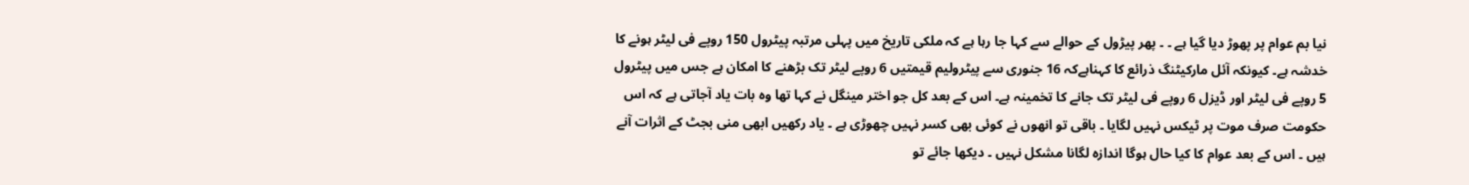نیا بم عوام پر پھوڑ دیا گیا ہے ۔ ۔ پھر پیڑول کے حوالے سے کہا جا رہا ہے کہ ملکی تاریخ میں پہلی مرتبہ پیٹرول 150 روپے فی لیٹر ہونے کا خدشہ ہے۔ کیونکہ آئل مارکیٹنگ ذرائع کا کہناہےکہ 16 جنوری سے پیٹرولیم قیمتیں 6 روپے لیٹر تک بڑھنے کا امکان ہے جس میں پیٹرول 5 روپے فی لیٹر اور ڈیزل 6 روپے فی لیٹر تک جانے کا تخمینہ ہے۔ اس کے بعد کل جو اختر مینگل نے کہا تھا وہ بات یاد آجاتی ہے کہ اس حکومت صرف موت پر ٹیکس نہیں لگایا ۔ باقی تو انھوں نے کوئی بھی کسر نہیں چھوڑی ہے ۔ یاد رکھیں ابھی منی بجٹ کے اثرات آنے ہیں ۔ اس کے بعد عوام کا کیا حال ہوگا اندازہ لگانا مشکل نہیں ۔ دیکھا جائے تو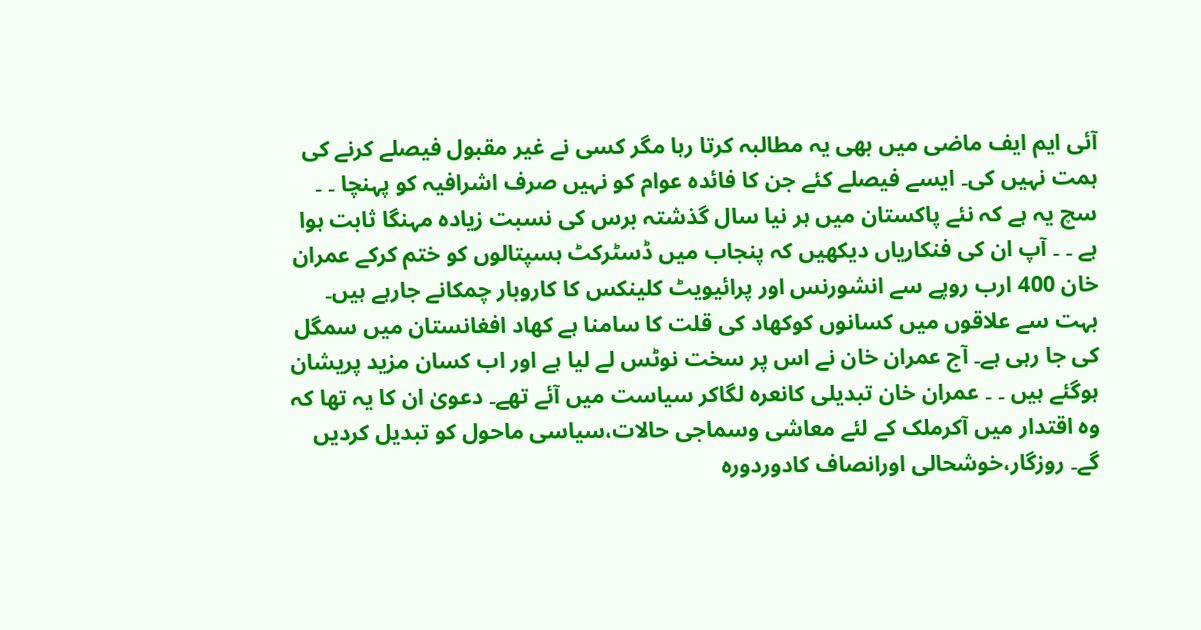آئی ایم ایف ماضی میں بھی یہ مطالبہ کرتا رہا مگر کسی نے غیر مقبول فیصلے کرنے کی ہمت نہیں کی۔ ایسے فیصلے کئے جن کا فائدہ عوام کو نہیں صرف اشرافیہ کو پہنچا ۔ ۔ سچ یہ ہے کہ نئے پاکستان میں ہر نیا سال گذشتہ برس کی نسبت زیادہ مہنگا ثابت ہوا ہے ۔ ۔ آپ ان کی فنکاریاں دیکھیں کہ پنجاب میں ڈسٹرکٹ ہسپتالوں کو ختم کرکے عمران خان 400 ارب روپے سے انشورنس اور پرائیویٹ کلینکس کا کاروبار چمکانے جارہے ہیں۔ بہت سے علاقوں میں کسانوں کوکھاد کی قلت کا سامنا ہے کھاد افغانستان میں سمگل کی جا رہی ہے۔ آج عمران خان نے اس پر سخت نوٹس لے لیا ہے اور اب کسان مزید پریشان ہوگئے ہیں ۔ ۔ عمران خان تبدیلی کانعرہ لگاکر سیاست میں آئے تھے۔ دعویٰ ان کا یہ تھا کہ وہ اقتدار میں آکرملک کے لئے معاشی وسماجی حالات،سیاسی ماحول کو تبدیل کردیں گے۔ روزگار،خوشحالی اورانصاف کادوردورہ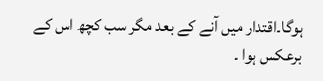ہوگا۔اقتدار میں آنے کے بعد مگر سب کچھ اس کے برعکس ہوا ۔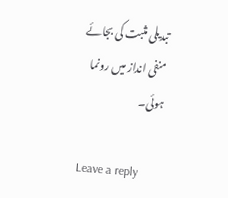تبدیلی مثبت کی بجائے منفی انداز میں رونما ہوئی۔

Leave a reply